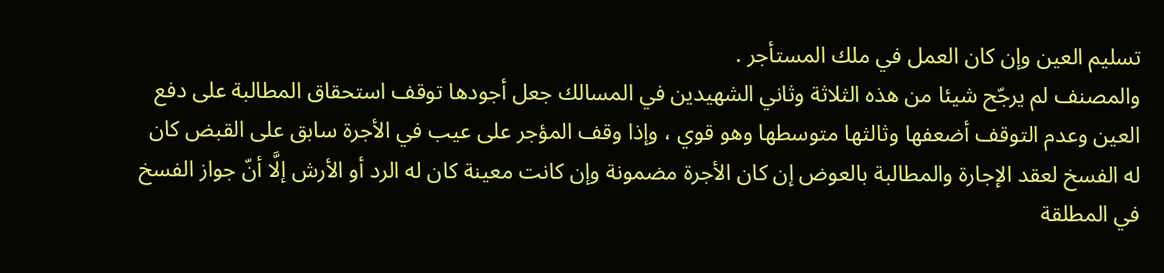تسليم العين وإن كان العمل في ملك المستأجر .
والمصنف لم يرجّح شيئا من هذه الثلاثة وثاني الشهيدين في المسالك جعل أجودها توقف استحقاق المطالبة على دفع العين وعدم التوقف أضعفها وثالثها متوسطها وهو قوي ، وإذا وقف المؤجر على عيب في الأجرة سابق على القبض كان له الفسخ لعقد الإجارة والمطالبة بالعوض إن كان الأجرة مضمونة وإن كانت معينة كان له الرد أو الأرش إلَّا أنّ جواز الفسخ في المطلقة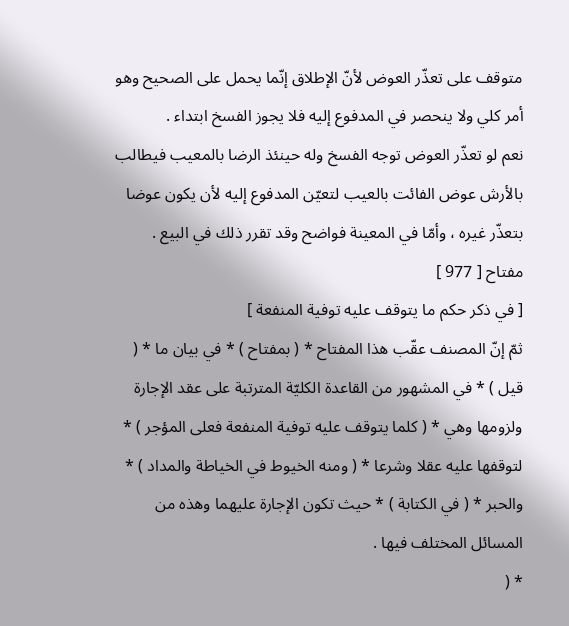متوقف على تعذّر العوض لأنّ الإطلاق إنّما يحمل على الصحيح وهو أمر كلي ولا ينحصر في المدفوع إليه فلا يجوز الفسخ ابتداء .
نعم لو تعذّر العوض توجه الفسخ وله حينئذ الرضا بالمعيب فيطالب بالأرش عوض الفائت بالعيب لتعيّن المدفوع إليه لأن يكون عوضا بتعذّر غيره ، وأمّا في المعينة فواضح وقد تقرر ذلك في البيع .
مفتاح [ 977 ]
[ في ذكر حكم ما يتوقف عليه توفية المنفعة ]
ثمّ إنّ المصنف عقّب هذا المفتاح * ( بمفتاح ) * في بيان ما * ( قيل ) * في المشهور من القاعدة الكليّة المترتبة على عقد الإجارة ولزومها وهي * ( كلما يتوقف عليه توفية المنفعة فعلى المؤجر ) * لتوقفها عليه عقلا وشرعا * ( ومنه الخيوط في الخياطة والمداد ) * والحبر * ( في الكتابة ) * حيث تكون الإجارة عليهما وهذه من المسائل المختلف فيها .
* (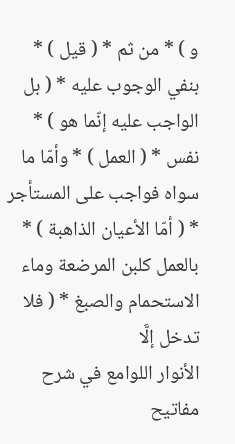و ) * من ثم * ( قيل ) * بنفي الوجوب عليه * ( بل الواجب عليه إنّما هو ) * نفس * ( العمل ) * وأمّا ما سواه فواجب على المستأجر * ( أمّا الأعيان الذاهبة ) * بالعمل كلبن المرضعة وماء الاستحمام والصبغ * ( فلا تدخل إلَّا
الأنوار اللوامع في شرح مفاتيح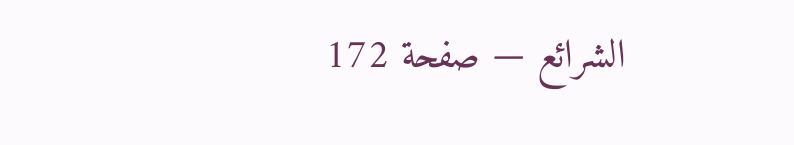الشرائع — صفحة 172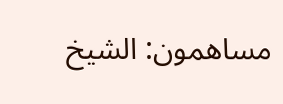مساهمون: الشيخ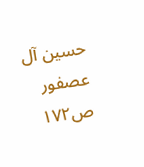حسين آل عصفور
ص١٧٢